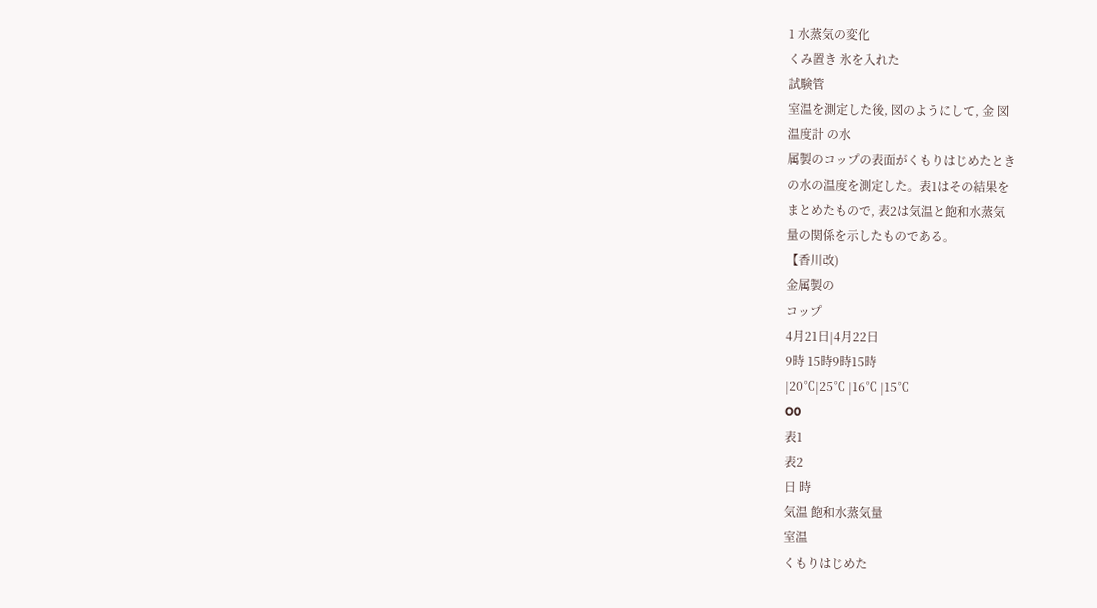1 水蒸気の変化
くみ置き 氷を入れた
試験管
室温を測定した後, 図のようにして, 金 図
温度計 の水
属製のコップの表面がくもりはじめたとき
の水の温度を測定した。表1はその結果を
まとめたもので, 表2は気温と飽和水蒸気
量の関係を示したものである。
【香川改)
金属製の
コップ
4月21日|4月22日
9時 15時9時15時
|20℃|25℃ |16℃ |15℃
O0
表1
表2
日 時
気温 飽和水蒸気量
室温
くもりはじめた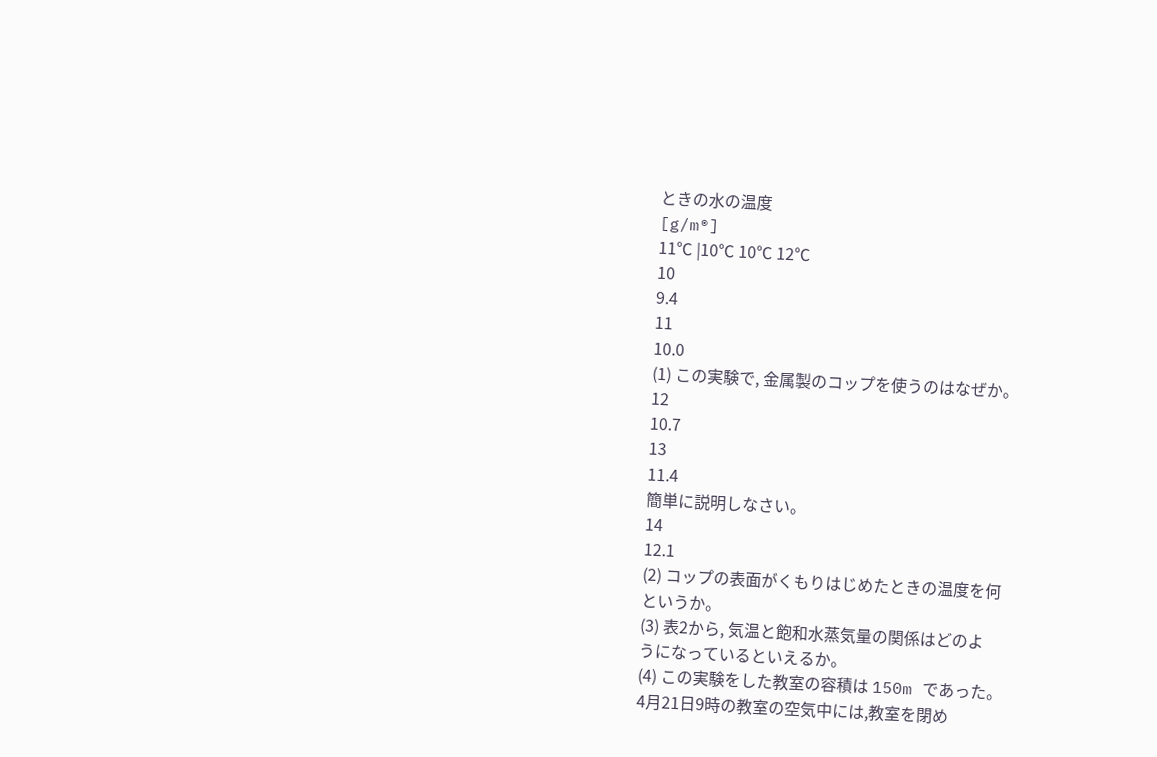ときの水の温度
[g/m®]
11℃ |10℃ 10℃ 12℃
10
9.4
11
10.0
(1) この実験で, 金属製のコップを使うのはなぜか。
12
10.7
13
11.4
簡単に説明しなさい。
14
12.1
(2) コップの表面がくもりはじめたときの温度を何
というか。
(3) 表2から, 気温と飽和水蒸気量の関係はどのよ
うになっているといえるか。
(4) この実験をした教室の容積は 150m であった。
4月21日9時の教室の空気中には,教室を閉め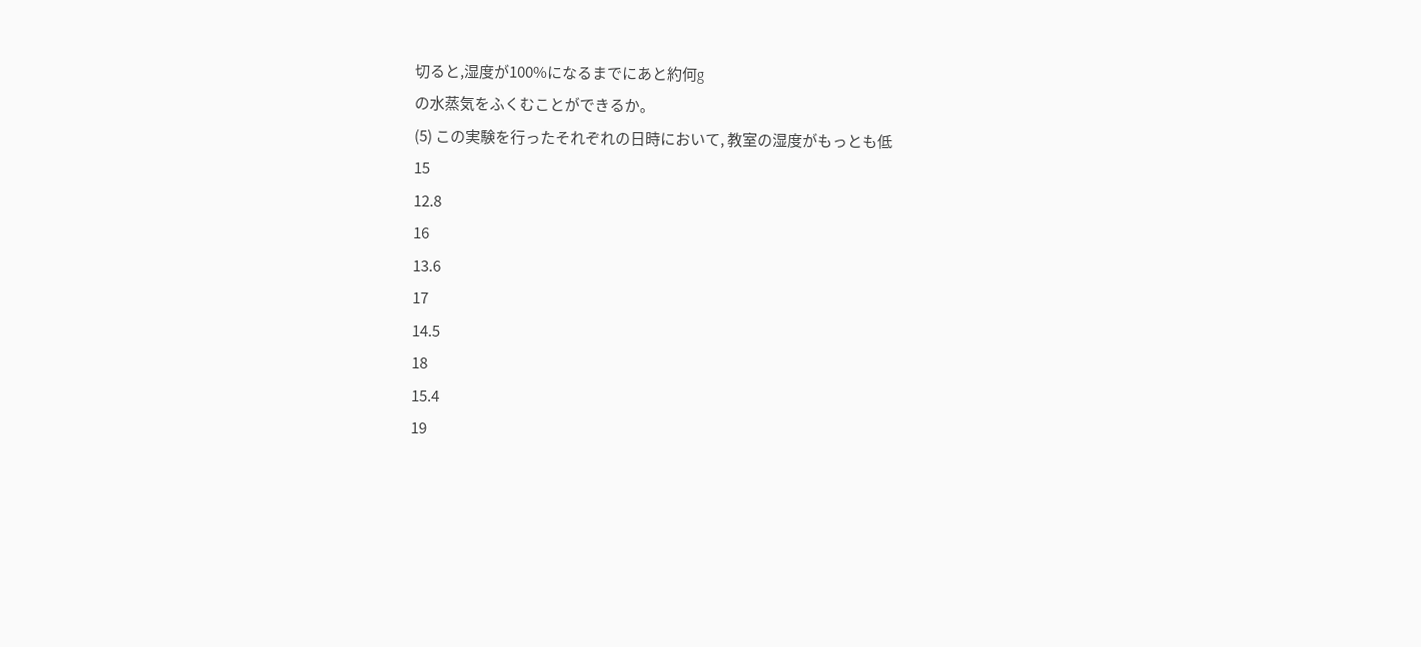切ると,湿度が100%になるまでにあと約何g
の水蒸気をふくむことができるか。
(5) この実験を行ったそれぞれの日時において, 教室の湿度がもっとも低
15
12.8
16
13.6
17
14.5
18
15.4
19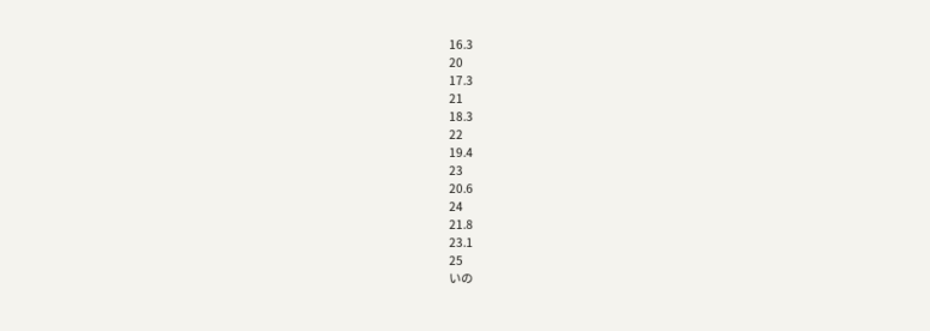16.3
20
17.3
21
18.3
22
19.4
23
20.6
24
21.8
23.1
25
いの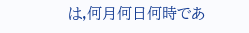は,何月何日何時であ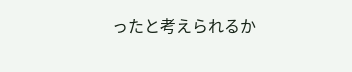ったと考えられるか